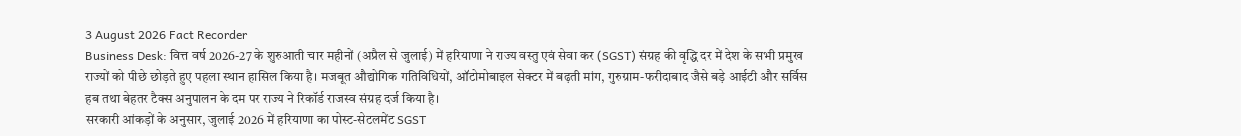3 August 2026 Fact Recorder
Business Desk: वित्त वर्ष 2026-27 के शुरुआती चार महीनों (अप्रैल से जुलाई) में हरियाणा ने राज्य वस्तु एवं सेवा कर (SGST) संग्रह की वृद्धि दर में देश के सभी प्रमुख राज्यों को पीछे छोड़ते हुए पहला स्थान हासिल किया है। मजबूत औद्योगिक गतिविधियों, ऑटोमोबाइल सेक्टर में बढ़ती मांग, गुरुग्राम-फरीदाबाद जैसे बड़े आईटी और सर्विस हब तथा बेहतर टैक्स अनुपालन के दम पर राज्य ने रिकॉर्ड राजस्व संग्रह दर्ज किया है।
सरकारी आंकड़ों के अनुसार, जुलाई 2026 में हरियाणा का पोस्ट-सेटलमेंट SGST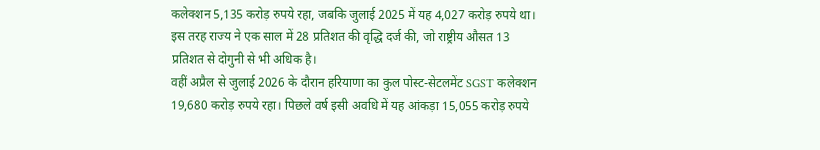कलेक्शन 5,135 करोड़ रुपये रहा, जबकि जुलाई 2025 में यह 4,027 करोड़ रुपये था। इस तरह राज्य ने एक साल में 28 प्रतिशत की वृद्धि दर्ज की, जो राष्ट्रीय औसत 13 प्रतिशत से दोगुनी से भी अधिक है।
वहीं अप्रैल से जुलाई 2026 के दौरान हरियाणा का कुल पोस्ट-सेटलमेंट SGST कलेक्शन 19,680 करोड़ रुपये रहा। पिछले वर्ष इसी अवधि में यह आंकड़ा 15,055 करोड़ रुपये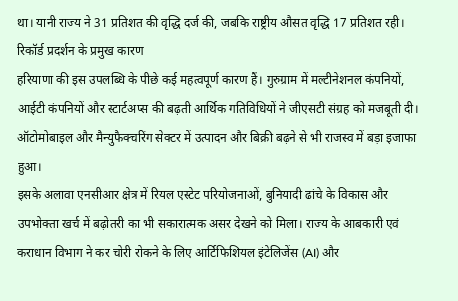था। यानी राज्य ने 31 प्रतिशत की वृद्धि दर्ज की, जबकि राष्ट्रीय औसत वृद्धि 17 प्रतिशत रही।
रिकॉर्ड प्रदर्शन के प्रमुख कारण
हरियाणा की इस उपलब्धि के पीछे कई महत्वपूर्ण कारण हैं। गुरुग्राम में मल्टीनेशनल कंपनियों, आईटी कंपनियों और स्टार्टअप्स की बढ़ती आर्थिक गतिविधियों ने जीएसटी संग्रह को मजबूती दी। ऑटोमोबाइल और मैन्युफैक्चरिंग सेक्टर में उत्पादन और बिक्री बढ़ने से भी राजस्व में बड़ा इजाफा हुआ।
इसके अलावा एनसीआर क्षेत्र में रियल एस्टेट परियोजनाओं, बुनियादी ढांचे के विकास और उपभोक्ता खर्च में बढ़ोतरी का भी सकारात्मक असर देखने को मिला। राज्य के आबकारी एवं कराधान विभाग ने कर चोरी रोकने के लिए आर्टिफिशियल इंटेलिजेंस (AI) और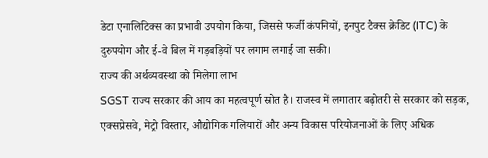डेटा एनालिटिक्स का प्रभावी उपयोग किया, जिससे फर्जी कंपनियों, इनपुट टैक्स क्रेडिट (ITC) के दुरुपयोग और ई-वे बिल में गड़बड़ियों पर लगाम लगाई जा सकी।
राज्य की अर्थव्यवस्था को मिलेगा लाभ
SGST राज्य सरकार की आय का महत्वपूर्ण स्रोत है। राजस्व में लगातार बढ़ोतरी से सरकार को सड़क, एक्सप्रेसवे, मेट्रो विस्तार, औद्योगिक गलियारों और अन्य विकास परियोजनाओं के लिए अधिक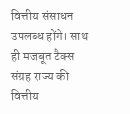वित्तीय संसाधन उपलब्ध होंगे। साथ ही मजबूत टैक्स संग्रह राज्य की वित्तीय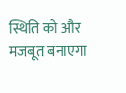स्थिति को और मजबूत बनाएगा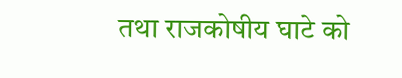तथा राजकोषीय घाटे को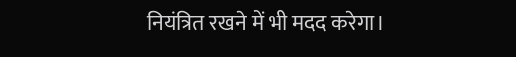नियंत्रित रखने में भी मदद करेगा।